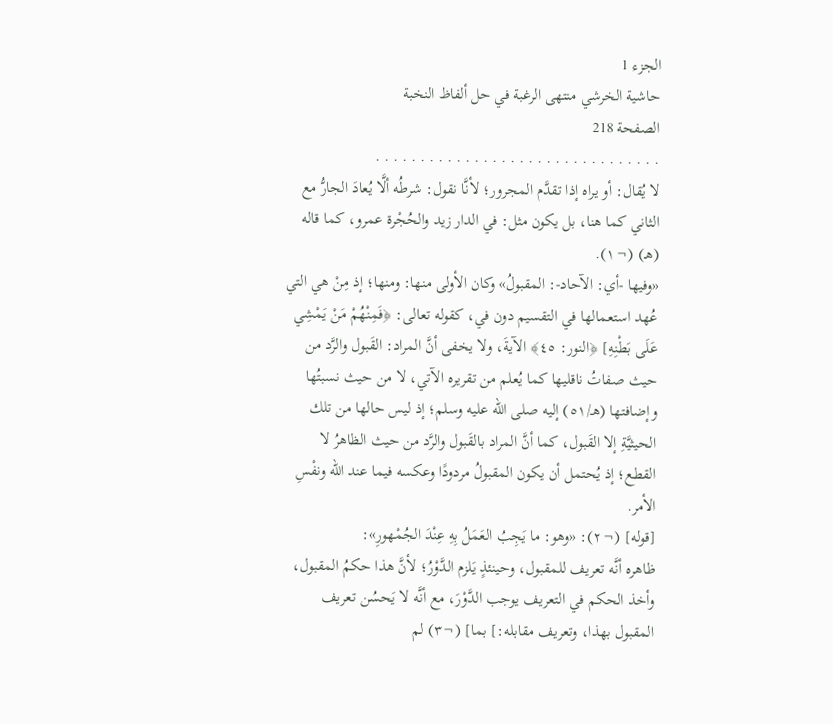الجزء 1
حاشية الخرشي منتهى الرغبة في حل ألفاظ النخبة
الصفحة 218
. . . . . . . . . . . . . . . . . . . . . . . . . . . . . . . .
لا يُقال: أو يراه إذا تقدَّم المجرور؛ لأنَّا نقول: شرطُه ألَّا يُعادَ الجارُّ مع الثاني كما هنا، بل يكون مثل: في الدار زيد والحُجْرة عمرو، كما قاله (هـ) (¬١).
«وفيها -أي: الآحاد-: المقبولُ» وكان الأولى منها: ومنها؛ إذ مِنْ هي التي عُهد استعمالها في التقسيم دون في، كقوله تعالى: ﴿فَمِنْهُمْ مَنْ يَمْشِي عَلَى بَطْنِهِ] ﴿النور: ٤٥﴾ الآيةَ، ولا يخفى أنَّ المراد: القَبول والرَّد من حيث صفاتُ ناقليها كما يُعلم من تقريره الآتي، لا من حيث نسبتُها وإضافتها (هـ/٥١) إليه صلى الله عليه وسلم؛ إذ ليس حالها من تلك الحيثيَّةِ إلا القَبول، كما أنَّ المراد بالقَبول والرَّد من حيث الظاهرُ لا القطع؛ إذ يُحتمل أن يكون المقبولُ مردودًا وعكسه فيما عند الله ونفْسِ الأمر.
[قوله] (¬٢): «وهو: ما يَجِبُ العَمَلُ بِهِ عِنْدَ الجُمْهورِ»:
ظاهره أنَّه تعريف للمقبول، وحينئذٍ يَلزم الدَّوْرُ؛ لأنَّ هذا حكمُ المقبول، وأخذ الحكم في التعريف يوجب الدَّوْرَ، مع أنَّه لا يَحسُن تعريف المقبول بهذا، وتعريف مقابله:] بما] (¬٣) لم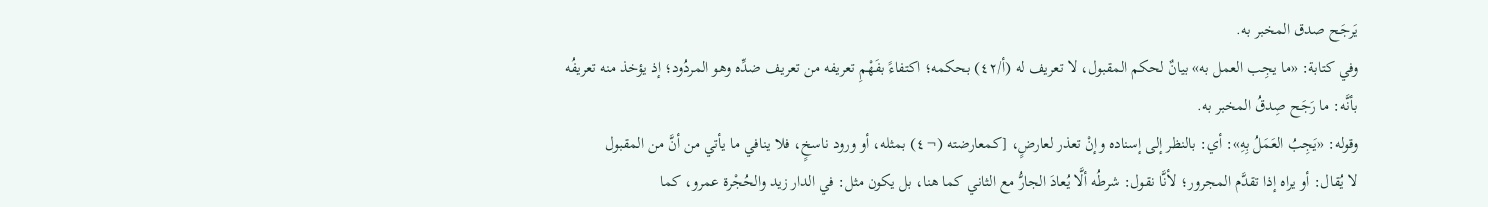يَرجَح صدق المخبر به.
وفي كتابة: «ما يجِب العمل به» بيانٌ لحكم المقبول، لا تعريف له (أ/٤٢) بحكمه؛ اكتفاءً بفَهْمِ تعريفه من تعريف ضدِّه وهو المردُود؛ إذ يؤخذ منه تعريفُه بأنَّه: ما رَجَح صِدقُ المخبر به.
وقوله: «يَجِبُ العَمَلُ بِهِ»: أي: بالنظر إلى إسناده وإنْ تعذر لعارضٍ، [كمعارضته (¬٤) بمثله، أو ورود ناسخٍ، فلا ينافي ما يأتي من أنَّ من المقبول
لا يُقال: أو يراه إذا تقدَّم المجرور؛ لأنَّا نقول: شرطُه ألَّا يُعادَ الجارُّ مع الثاني كما هنا، بل يكون مثل: في الدار زيد والحُجْرة عمرو، كما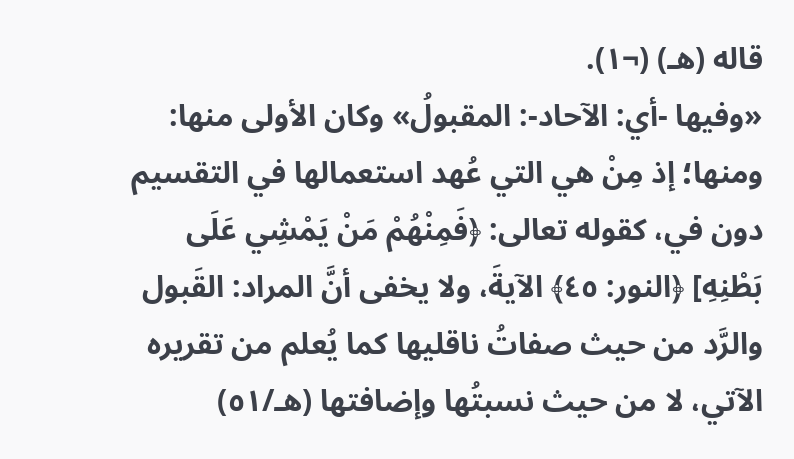قاله (هـ) (¬١).
«وفيها -أي: الآحاد-: المقبولُ» وكان الأولى منها: ومنها؛ إذ مِنْ هي التي عُهد استعمالها في التقسيم دون في، كقوله تعالى: ﴿فَمِنْهُمْ مَنْ يَمْشِي عَلَى بَطْنِهِ] ﴿النور: ٤٥﴾ الآيةَ، ولا يخفى أنَّ المراد: القَبول والرَّد من حيث صفاتُ ناقليها كما يُعلم من تقريره الآتي، لا من حيث نسبتُها وإضافتها (هـ/٥١)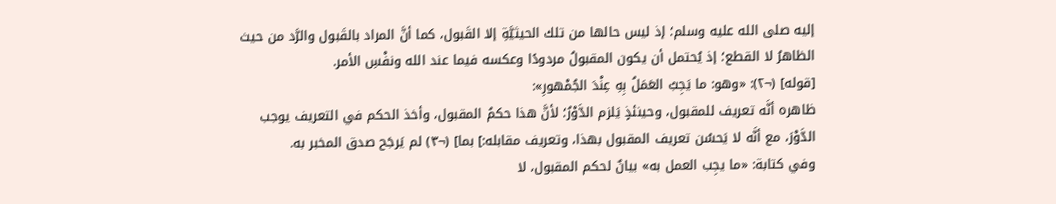إليه صلى الله عليه وسلم؛ إذ ليس حالها من تلك الحيثيَّةِ إلا القَبول، كما أنَّ المراد بالقَبول والرَّد من حيث الظاهرُ لا القطع؛ إذ يُحتمل أن يكون المقبولُ مردودًا وعكسه فيما عند الله ونفْسِ الأمر.
[قوله] (¬٢): «وهو: ما يَجِبُ العَمَلُ بِهِ عِنْدَ الجُمْهورِ»:
ظاهره أنَّه تعريف للمقبول، وحينئذٍ يَلزم الدَّوْرُ؛ لأنَّ هذا حكمُ المقبول، وأخذ الحكم في التعريف يوجب الدَّوْرَ، مع أنَّه لا يَحسُن تعريف المقبول بهذا، وتعريف مقابله:] بما] (¬٣) لم يَرجَح صدق المخبر به.
وفي كتابة: «ما يجِب العمل به» بيانٌ لحكم المقبول، لا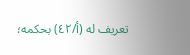تعريف له (أ/٤٢) بحكمه؛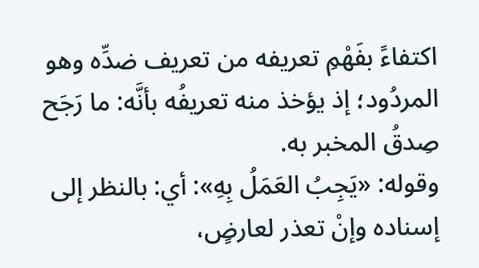اكتفاءً بفَهْمِ تعريفه من تعريف ضدِّه وهو المردُود؛ إذ يؤخذ منه تعريفُه بأنَّه: ما رَجَح صِدقُ المخبر به.
وقوله: «يَجِبُ العَمَلُ بِهِ»: أي: بالنظر إلى إسناده وإنْ تعذر لعارضٍ،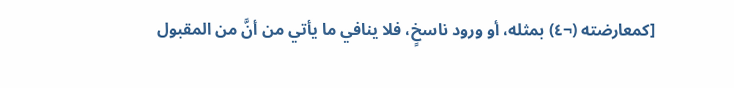[كمعارضته (¬٤) بمثله، أو ورود ناسخٍ، فلا ينافي ما يأتي من أنَّ من المقبول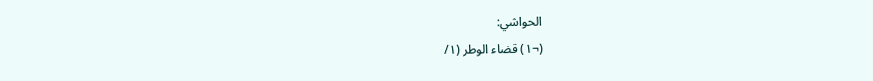الحواشي:
(¬١) قضاء الوطر (١/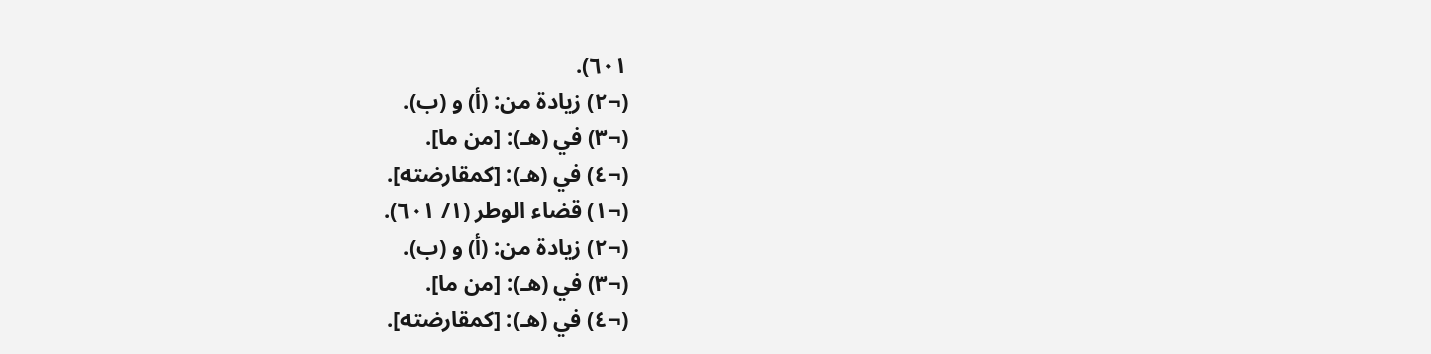٦٠١).
(¬٢) زيادة من: (أ) و (ب).
(¬٣) في (هـ): [من ما].
(¬٤) في (هـ): [كمقارضته].
(¬١) قضاء الوطر (١/ ٦٠١).
(¬٢) زيادة من: (أ) و (ب).
(¬٣) في (هـ): [من ما].
(¬٤) في (هـ): [كمقارضته].